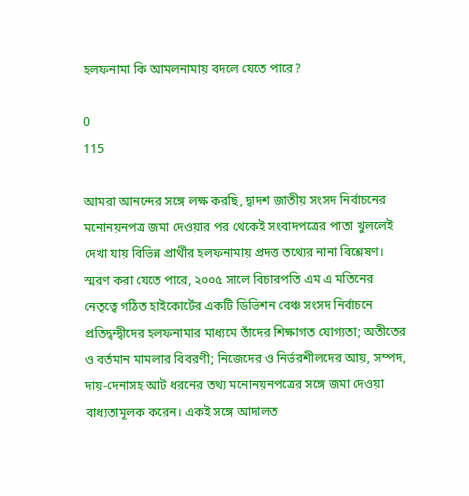হলফনামা কি আমলনামায় বদলে যেতে পারে?

0
115

আমরা আনন্দের সঙ্গে লক্ষ করছি, দ্বাদশ জাতীয় সংসদ নির্বাচনের মনোনয়নপত্র জমা দেওয়ার পর থেকেই সংবাদপত্রের পাতা খুললেই দেখা যায় বিভিন্ন প্রার্থীর হলফনামায় প্রদত্ত তথ্যের নানা বিশ্লেষণ। স্মরণ করা যেতে পারে, ২০০৫ সালে বিচারপতি এম এ মতিনের নেতৃত্বে গঠিত হাইকোর্টের একটি ডিভিশন বেঞ্চ সংসদ নির্বাচনে প্রতিদ্বন্দ্বীদের হলফনামার মাধ্যমে তাঁদের শিক্ষাগত যোগ্যতা; অতীতের ও বর্তমান মামলার বিবরণী; নিজেদের ও নির্ভরশীলদের আয়, সম্পদ, দায়-দেনাসহ আট ধরনের তথ্য মনোনয়নপত্রের সঙ্গে জমা দেওয়া বাধ্যতামূলক করেন। একই সঙ্গে আদালত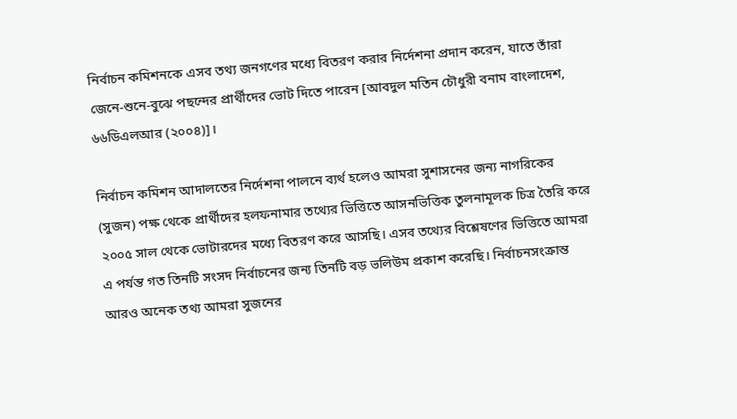নির্বাচন কমিশনকে এসব তথ্য জনগণের মধ্যে বিতরণ করার নির্দেশনা প্রদান করেন, যাতে তাঁরা জেনে-শুনে-বুঝে পছন্দের প্রার্থীদের ভোট দিতে পারেন [আবদুল মতিন চৌধুরী বনাম বাংলাদেশ, ৬৬ডিএলআর (২০০৪)]।

নির্বাচন কমিশন আদালতের নির্দেশনা পালনে ব্যর্থ হলেও আমরা সুশাসনের জন্য নাগরিকের (সুজন) পক্ষ থেকে প্রার্থীদের হলফনামার তথ্যের ভিত্তিতে আসনভিত্তিক তুলনামূলক চিত্র তৈরি করে ২০০৫ সাল থেকে ভোটারদের মধ্যে বিতরণ করে আসছি। এসব তথ্যের বিশ্লেষণের ভিত্তিতে আমরা এ পর্যন্ত গত তিনটি সংসদ নির্বাচনের জন্য তিনটি বড় ভলিউম প্রকাশ করেছি। নির্বাচনসংক্রান্ত আরও অনেক তথ্য আমরা সুজনের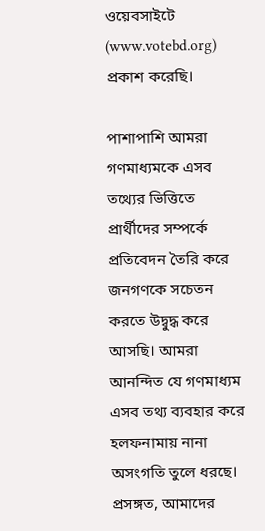ওয়েবসাইটে (www.votebd.org) প্রকাশ করেছি।

পাশাপাশি আমরা গণমাধ্যমকে এসব তথ্যের ভিত্তিতে প্রার্থীদের সম্পর্কে প্রতিবেদন তৈরি করে জনগণকে সচেতন করতে উদ্বুদ্ধ করে আসছি। আমরা আনন্দিত যে গণমাধ্যম এসব তথ্য ব্যবহার করে হলফনামায় নানা অসংগতি তুলে ধরছে। প্রসঙ্গত, আমাদের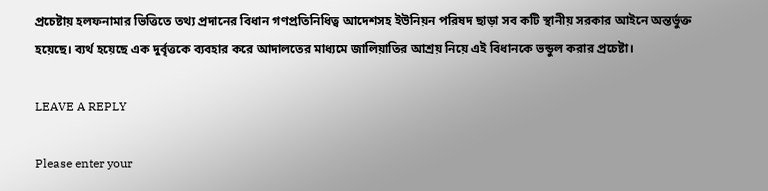প্রচেষ্টায় হলফনামার ভিত্তিতে তথ্য প্রদানের বিধান গণপ্রতিনিধিত্ব আদেশসহ ইউনিয়ন পরিষদ ছাড়া সব কটি স্থানীয় সরকার আইনে অন্তর্ভুক্ত হয়েছে। ব্যর্থ হয়েছে এক দুর্বৃত্তকে ব্যবহার করে আদালতের মাধ্যমে জালিয়াতির আশ্রয় নিয়ে এই বিধানকে ভন্ডুল করার প্রচেষ্টা।

LEAVE A REPLY

Please enter your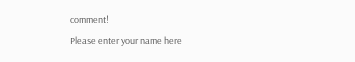comment!
Please enter your name here